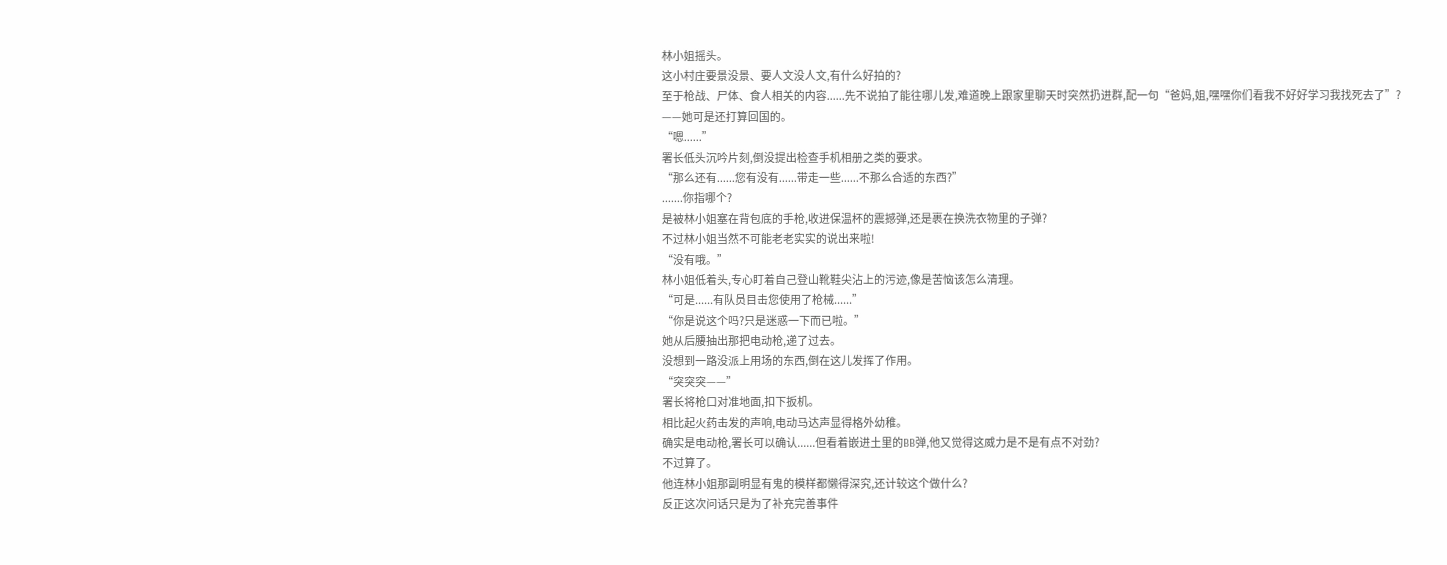林小姐摇头。
这小村庄要景没景、要人文没人文,有什么好拍的?
至于枪战、尸体、食人相关的内容......先不说拍了能往哪儿发,难道晚上跟家里聊天时突然扔进群,配一句“爸妈,姐,嘿嘿你们看我不好好学习我找死去了”?
——她可是还打算回国的。
“嗯......”
署长低头沉吟片刻,倒没提出检查手机相册之类的要求。
“那么还有......您有没有......带走一些......不那么合适的东西?”
.......你指哪个?
是被林小姐塞在背包底的手枪,收进保温杯的震撼弹,还是裹在换洗衣物里的子弹?
不过林小姐当然不可能老老实实的说出来啦!
“没有哦。”
林小姐低着头,专心盯着自己登山靴鞋尖沾上的污迹,像是苦恼该怎么清理。
“可是......有队员目击您使用了枪械......”
“你是说这个吗?只是迷惑一下而已啦。”
她从后腰抽出那把电动枪,递了过去。
没想到一路没派上用场的东西,倒在这儿发挥了作用。
“突突突——”
署长将枪口对准地面,扣下扳机。
相比起火药击发的声响,电动马达声显得格外幼稚。
确实是电动枪,署长可以确认......但看着嵌进土里的BB弹,他又觉得这威力是不是有点不对劲?
不过算了。
他连林小姐那副明显有鬼的模样都懒得深究,还计较这个做什么?
反正这次问话只是为了补充完善事件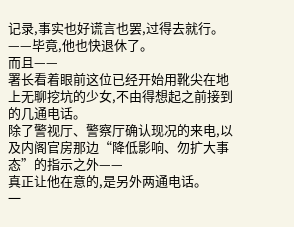记录,事实也好谎言也罢,过得去就行。
——毕竟,他也快退休了。
而且——
署长看着眼前这位已经开始用靴尖在地上无聊挖坑的少女,不由得想起之前接到的几通电话。
除了警视厅、警察厅确认现况的来电,以及内阁官房那边“降低影响、勿扩大事态”的指示之外——
真正让他在意的,是另外两通电话。
一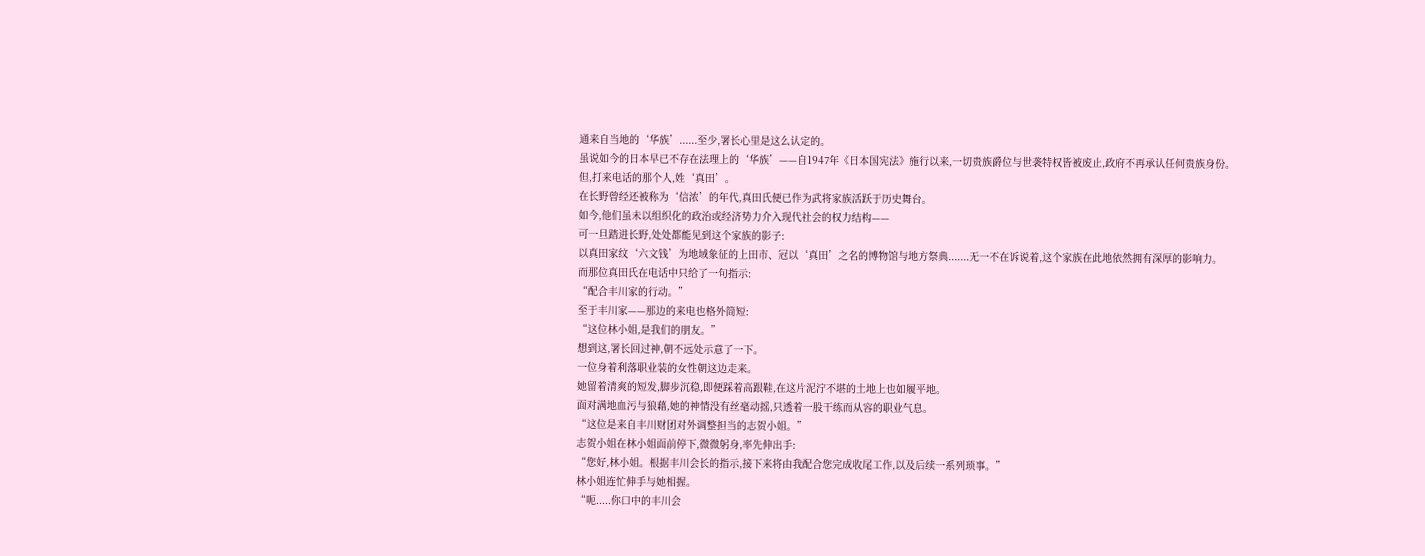通来自当地的‘华族’......至少,署长心里是这么认定的。
虽说如今的日本早已不存在法理上的‘华族’——自1947年《日本国宪法》施行以来,一切贵族爵位与世袭特权皆被废止,政府不再承认任何贵族身份。
但,打来电话的那个人,姓‘真田’。
在长野曾经还被称为‘信浓’的年代,真田氏便已作为武将家族活跃于历史舞台。
如今,他们虽未以组织化的政治或经济势力介入现代社会的权力结构——
可一旦踏进长野,处处都能见到这个家族的影子:
以真田家纹‘六文钱’为地域象征的上田市、冠以‘真田’之名的博物馆与地方祭典.......无一不在诉说着,这个家族在此地依然拥有深厚的影响力。
而那位真田氏在电话中只给了一句指示:
“配合丰川家的行动。”
至于丰川家——那边的来电也格外简短:
“这位林小姐,是我们的朋友。”
想到这,署长回过神,朝不远处示意了一下。
一位身着利落职业装的女性朝这边走来。
她留着清爽的短发,脚步沉稳,即便踩着高跟鞋,在这片泥泞不堪的土地上也如履平地。
面对满地血污与狼藉,她的神情没有丝毫动摇,只透着一股干练而从容的职业气息。
“这位是来自丰川财团对外调整担当的志贺小姐。”
志贺小姐在林小姐面前停下,微微躬身,率先伸出手:
“您好,林小姐。根据丰川会长的指示,接下来将由我配合您完成收尾工作,以及后续一系列琐事。”
林小姐连忙伸手与她相握。
“呃.....你口中的丰川会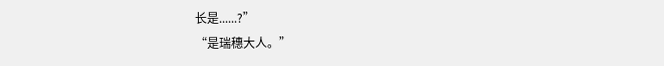长是......?”
“是瑞穗大人。”